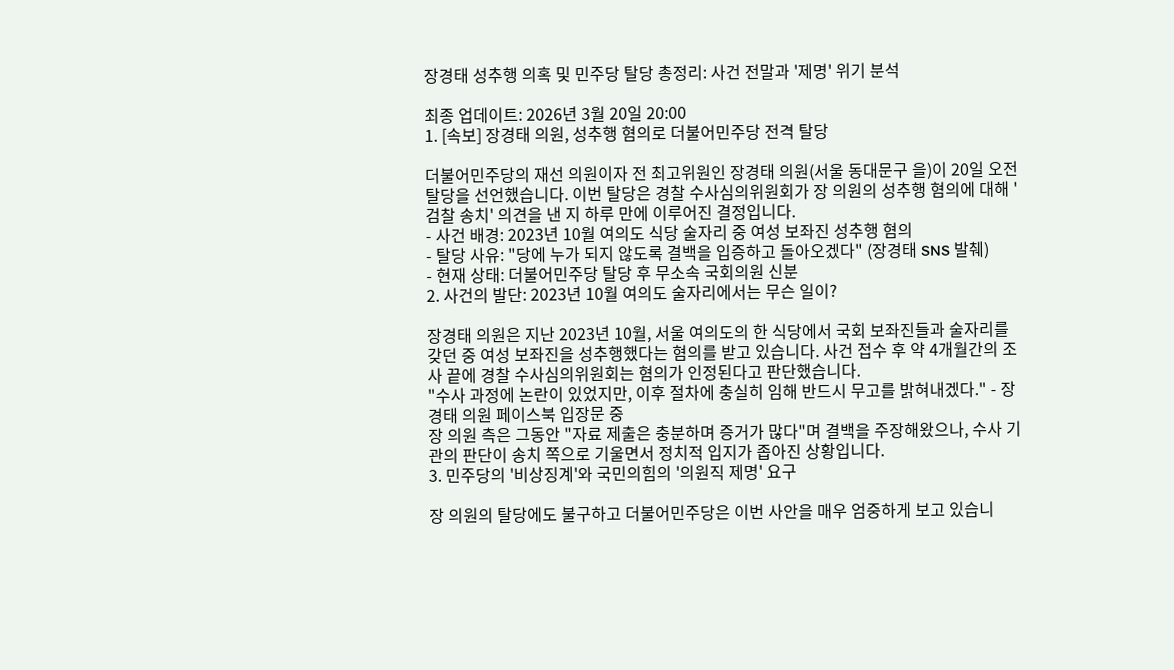장경태 성추행 의혹 및 민주당 탈당 총정리: 사건 전말과 '제명' 위기 분석

최종 업데이트: 2026년 3월 20일 20:00
1. [속보] 장경태 의원, 성추행 혐의로 더불어민주당 전격 탈당

더불어민주당의 재선 의원이자 전 최고위원인 장경태 의원(서울 동대문구 을)이 20일 오전 탈당을 선언했습니다. 이번 탈당은 경찰 수사심의위원회가 장 의원의 성추행 혐의에 대해 '검찰 송치' 의견을 낸 지 하루 만에 이루어진 결정입니다.
- 사건 배경: 2023년 10월 여의도 식당 술자리 중 여성 보좌진 성추행 혐의
- 탈당 사유: "당에 누가 되지 않도록 결백을 입증하고 돌아오겠다" (장경태 SNS 발췌)
- 현재 상태: 더불어민주당 탈당 후 무소속 국회의원 신분
2. 사건의 발단: 2023년 10월 여의도 술자리에서는 무슨 일이?

장경태 의원은 지난 2023년 10월, 서울 여의도의 한 식당에서 국회 보좌진들과 술자리를 갖던 중 여성 보좌진을 성추행했다는 혐의를 받고 있습니다. 사건 접수 후 약 4개월간의 조사 끝에 경찰 수사심의위원회는 혐의가 인정된다고 판단했습니다.
"수사 과정에 논란이 있었지만, 이후 절차에 충실히 임해 반드시 무고를 밝혀내겠다." - 장경태 의원 페이스북 입장문 중
장 의원 측은 그동안 "자료 제출은 충분하며 증거가 많다"며 결백을 주장해왔으나, 수사 기관의 판단이 송치 쪽으로 기울면서 정치적 입지가 좁아진 상황입니다.
3. 민주당의 '비상징계'와 국민의힘의 '의원직 제명' 요구

장 의원의 탈당에도 불구하고 더불어민주당은 이번 사안을 매우 엄중하게 보고 있습니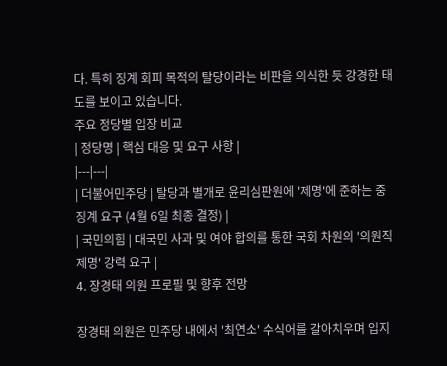다. 특히 징계 회피 목적의 탈당이라는 비판을 의식한 듯 강경한 태도를 보이고 있습니다.
주요 정당별 입장 비교
| 정당명 | 핵심 대응 및 요구 사항 |
|---|---|
| 더불어민주당 | 탈당과 별개로 윤리심판원에 '제명'에 준하는 중징계 요구 (4월 6일 최종 결정) |
| 국민의힘 | 대국민 사과 및 여야 합의를 통한 국회 차원의 '의원직 제명' 강력 요구 |
4. 장경태 의원 프로필 및 향후 전망

장경태 의원은 민주당 내에서 '최연소' 수식어를 갈아치우며 입지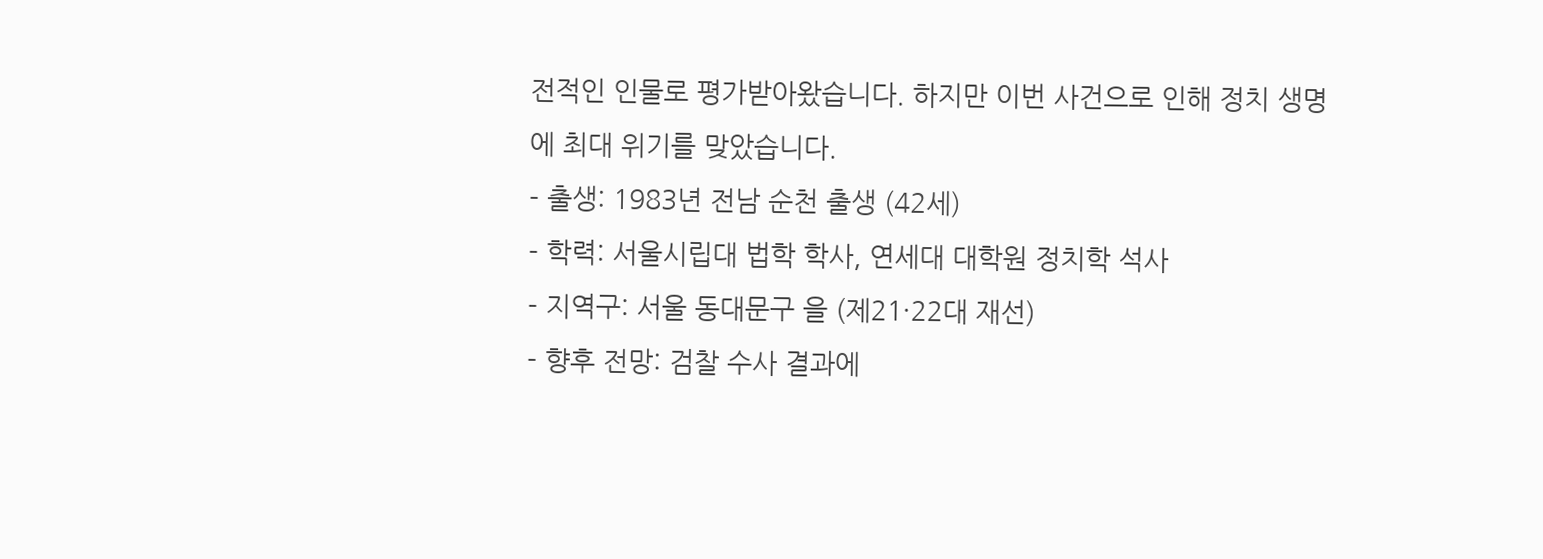전적인 인물로 평가받아왔습니다. 하지만 이번 사건으로 인해 정치 생명에 최대 위기를 맞았습니다.
- 출생: 1983년 전남 순천 출생 (42세)
- 학력: 서울시립대 법학 학사, 연세대 대학원 정치학 석사
- 지역구: 서울 동대문구 을 (제21·22대 재선)
- 향후 전망: 검찰 수사 결과에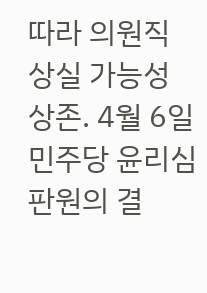따라 의원직 상실 가능성 상존. 4월 6일 민주당 윤리심판원의 결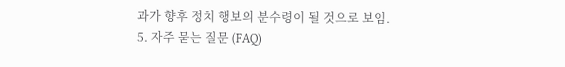과가 향후 정치 행보의 분수령이 될 것으로 보임.
5. 자주 묻는 질문 (FAQ)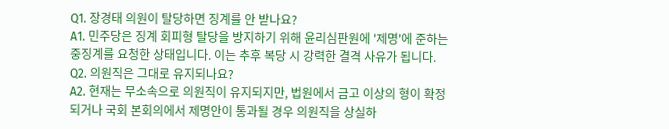Q1. 장경태 의원이 탈당하면 징계를 안 받나요?
A1. 민주당은 징계 회피형 탈당을 방지하기 위해 윤리심판원에 '제명'에 준하는 중징계를 요청한 상태입니다. 이는 추후 복당 시 강력한 결격 사유가 됩니다.
Q2. 의원직은 그대로 유지되나요?
A2. 현재는 무소속으로 의원직이 유지되지만, 법원에서 금고 이상의 형이 확정되거나 국회 본회의에서 제명안이 통과될 경우 의원직을 상실하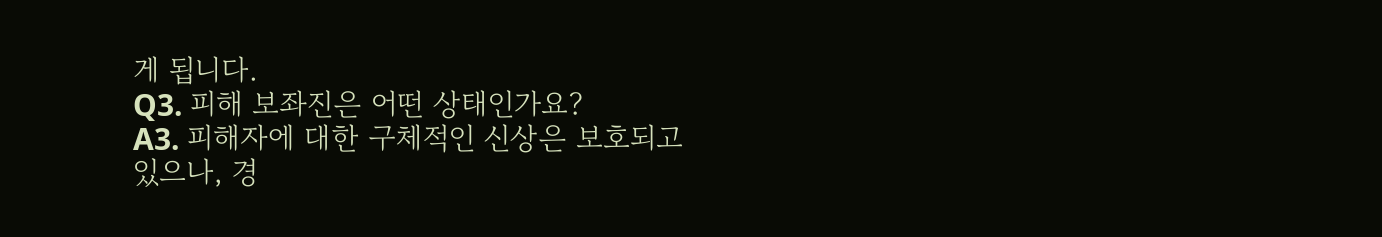게 됩니다.
Q3. 피해 보좌진은 어떤 상태인가요?
A3. 피해자에 대한 구체적인 신상은 보호되고 있으나, 경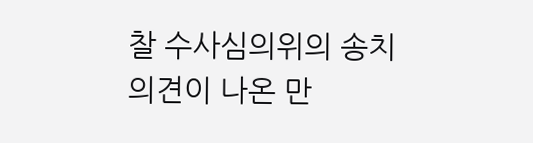찰 수사심의위의 송치 의견이 나온 만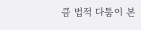큼 법적 다툼이 본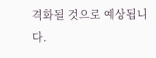격화될 것으로 예상됩니다.